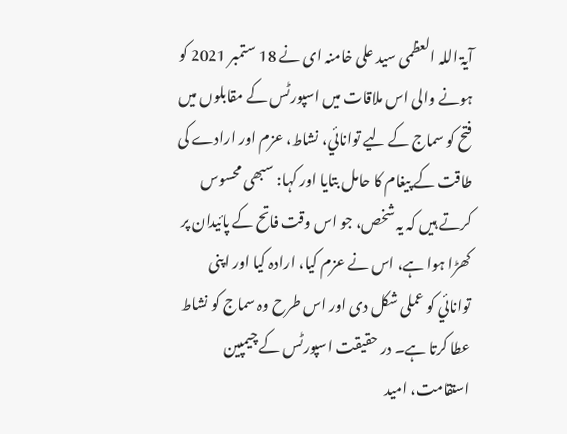آیۃ اللہ العظمی سید علی خامنہ ای نے 18 ستمبر 2021 کو ہونے والی اس ملاقات میں اسپورٹس کے مقابلوں میں فتح کو سماج کے لیے توانائي، نشاط، عزم اور ارادے کی طاقت کے پیغام کا حامل بتایا اور کہا: سبھی محسوس کرتے ہیں کہ یہ شخص، جو اس وقت فاتح کے پائيدان پر کھڑا ہوا ہے، اس نے عزم کیا، ارادہ کیا اور اپنی توانائي کو عملی شکل دی اور اس طرح وہ سماج کو نشاط عطا کرتا ہے۔ در حقیقت اسپورٹس کے چیمپین استقامت، امید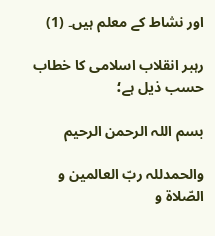اور نشاط کے معلم ہیں۔ (1)

رہبر انقلاب اسلامی کا خطاب حسب ذیل ہے؛

بسم اللہ الرحمن الرحیم

والحمدللہ ربّ العالمین و الصّلاۃ و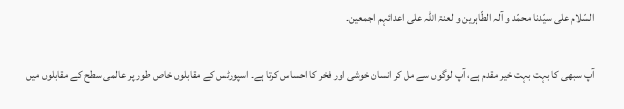السّلام علی سیّدنا محمّد و آلہ الطّاہرین و لعنۃ اللہ علی اعدائہم اجمعین۔

آپ سبھی کا بہت بہت خیر مقدم ہے، آپ لوگوں سے مل کر انسان خوشی اور فخر کا احساس کرتا ہے۔ اسپورٹس کے مقابلوں خاص طور پر عالمی سطح کے مقابلوں میں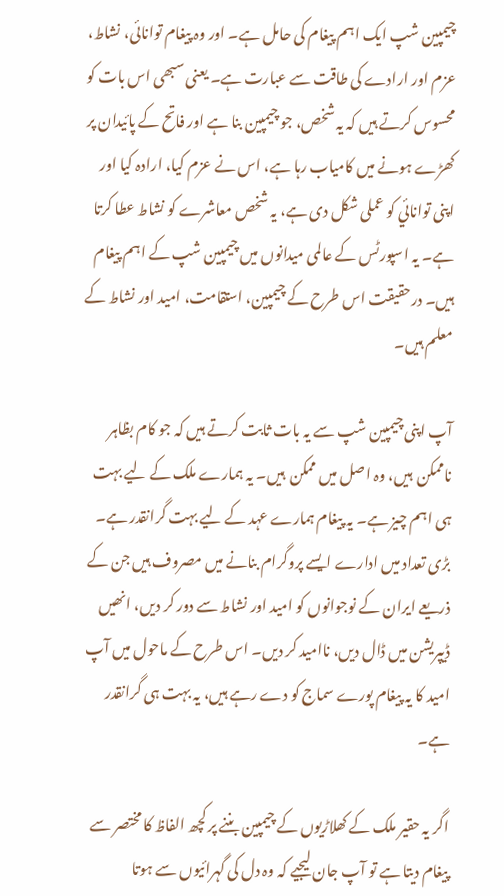چیمپین شپ ایک اہم پیغام کی حامل ہے۔ اور وہ پیغام توانائی، نشاط، عزم اور ارادے کی طاقت سے عبارت ہے۔ یعنی سبھی اس بات کو محسوس کرتے ہیں کہ یہ شخص، جو چیمپین بنا ہے اور فاتح کے پائيدان پر کھڑے ہونے میں کامیاب رہا ہے، اس نے عزم کیا، ارادہ کیا اور اپنی توانائي کو عملی شکل دی ہے، یہ شخص معاشرے کو نشاط عطا کرتا ہے۔ یہ اسپورٹس کے عالمی میدانوں میں چیمپین شپ کے اہم پیغام ہیں۔ درحقیقت اس طرح کے چیمپین، استقامت، امید اور نشاط کے معلم ہیں۔

آپ اپنی چیمپین شپ سے یہ بات ثابت کرتے ہیں کہ جو کام بظاہر ناممکن  ہیں، وہ اصل میں ممکن  ہیں۔ یہ ہمارے ملک کے لیے بہت ہی اہم چیز ہے۔ یہ پیغام ہمارے عہد کے لیے بہت گرانقدر ہے۔ بڑی تعداد میں ادارے ایسے پروگرام بنانے میں مصروف ہیں جن کے ذریعے ایران کے نوجوانوں کو امید اور نشاط سے دور کر دیں، انھیں ڈیپریشن میں ڈال دیں، ناامید کر دیں۔ اس طرح کے ماحول میں آپ امید کا یہ پیغام پورے سماج کو دے رہے ہیں، یہ بہت ہی گرانقدر ہے۔

اگر یہ حقیر ملک کے کھلاڑیوں کے چیمپین بننے پر کچھ الفاظ کا مختصر سے پیغام دیتا ہے تو آپ جان لیجیے کہ وہ دل کی گہرائيوں سے ہوتا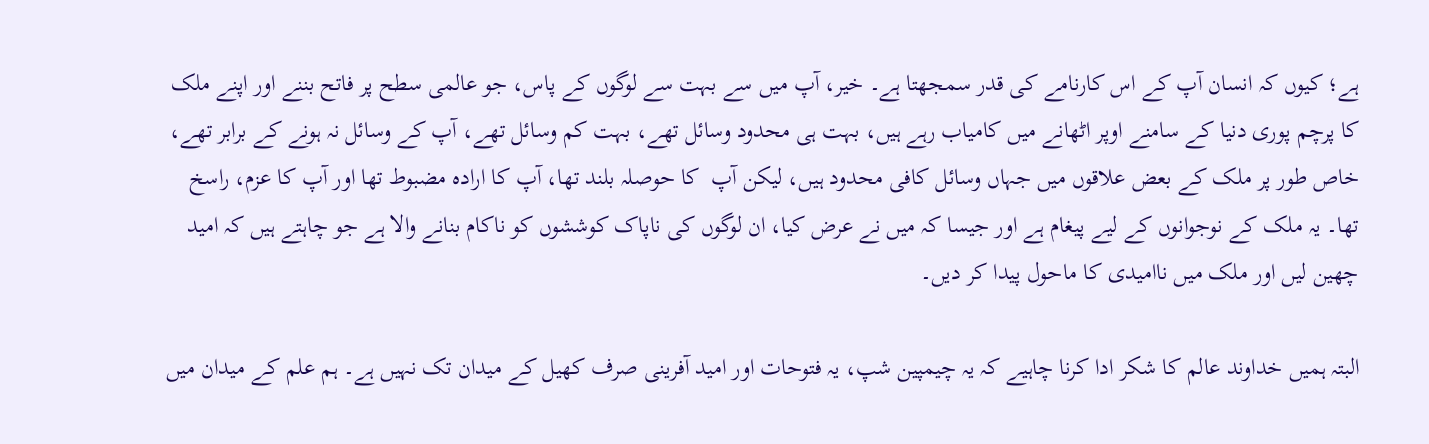ہے؛ کیوں کہ انسان آپ کے اس کارنامے کی قدر سمجھتا ہے۔ خیر، آپ میں سے بہت سے لوگوں کے پاس، جو عالمی سطح پر فاتح بننے اور اپنے ملک کا پرچم پوری دنیا کے سامنے اوپر اٹھانے میں کامیاب رہے ہیں، بہت ہی محدود وسائل تھے، بہت کم وسائل تھے، آپ کے وسائل نہ ہونے کے برابر تھے، خاص طور پر ملک کے بعض علاقوں میں جہاں وسائل کافی محدود ہیں، لیکن آپ  کا حوصلہ بلند تھا، آپ کا ارادہ مضبوط تھا اور آپ کا عزم، راسخ تھا۔ یہ ملک کے نوجوانوں کے لیے پیغام ہے اور جیسا کہ میں نے عرض کیا، ان لوگوں کی ناپاک کوششوں کو ناکام بنانے والا ہے جو چاہتے ہیں کہ امید چھین لیں اور ملک میں ناامیدی کا ماحول پیدا کر دیں۔

البتہ ہمیں خداوند عالم کا شکر ادا کرنا چاہیے کہ یہ چیمپین شپ، یہ فتوحات اور امید آفرینی صرف کھیل کے میدان تک نہیں ہے۔ ہم علم کے میدان میں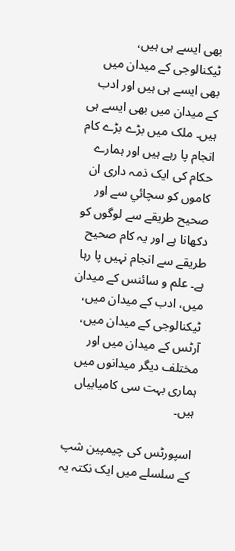بھی ایسے ہی ہیں، ٹیکنالوجی کے میدان میں بھی ایسے ہی ہیں اور ادب کے میدان میں بھی ایسے ہی ہیں۔ ملک میں بڑے بڑے کام انجام پا رہے ہیں اور ہمارے حکام کی ایک ذمہ داری ان کاموں کو سچائي سے اور صحیح طریقے سے لوگوں کو دکھانا ہے اور یہ کام صحیح طریقے سے انجام نہیں پا رہا ہے۔ علم و سائنس کے میدان میں، ادب کے میدان میں، ٹیکنالوجی کے میدان میں، آرٹس کے میدان میں اور مختلف دیگر میدانوں میں ہماری بہت سی کامیابیاں ہیں۔

اسپورٹس کی چیمپین شپ کے سلسلے میں ایک نکتہ یہ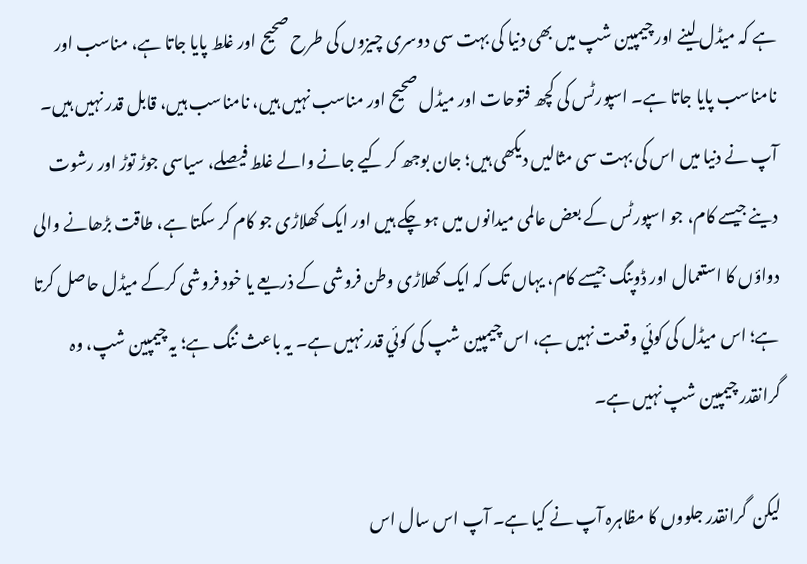ہے کہ میڈل لینے اور چیمپین شپ میں بھی دنیا کی بہت سی دوسری چیزوں کی طرح صحیح اور غلط پایا جاتا ہے، مناسب اور نامناسب پایا جاتا ہے۔ اسپورٹس کی کچھ فتوحات اور میڈل صحیح اور مناسب نہیں ہیں، نامناسب ہیں، قابل قدر نہیں ہیں۔ آپ نے دنیا میں اس کی بہت سی مثالیں دیکھی ہیں؛ جان بوجھ کر کیے جانے والے غلط فیصلے، سیاسی جوڑ توڑ اور رشوت دینے جیسے کام، جو اسپورٹس کے بعض عالمی میدانوں میں ہو چکے ہیں اور ایک کھلاڑی جو کام کر سکتا ہے، طاقت بڑھانے والی دواؤں کا استعمال اور ڈوپنگ جیسے کام، یہاں تک کہ ایک کھلاڑی وطن فروشی کے ذریعے یا خود فروشی کرکے میڈل حاصل کرتا ہے؛ اس میڈل کی کوئي وقعت نہیں ہے، اس چیمپین شپ کی کوئي قدر نہیں ہے۔ یہ باعث ننگ ہے؛ یہ چیمپین شپ، وہ گرانقدر چیمپین شپ نہیں ہے۔

لیکن  گرانقدر جلووں کا مظاہرہ آپ نے کیا ہے۔ آپ اس سال اس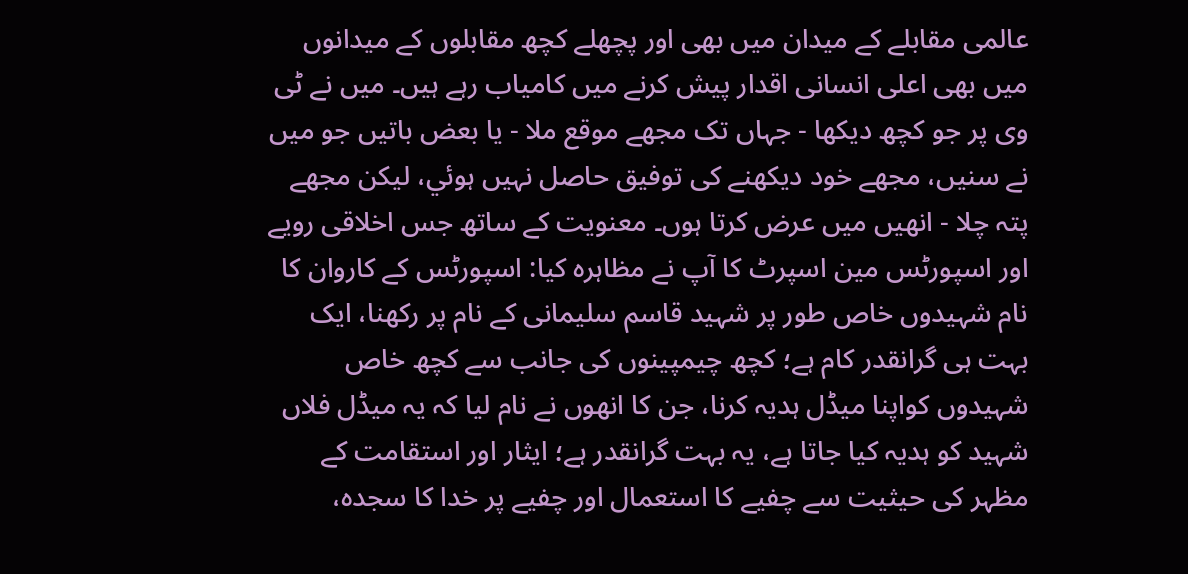عالمی مقابلے کے میدان میں بھی اور پچھلے کچھ مقابلوں کے میدانوں میں بھی اعلی انسانی اقدار پیش کرنے میں کامیاب رہے ہیں۔ میں نے ٹی وی پر جو کچھ دیکھا - جہاں تک مجھے موقع ملا - یا بعض باتیں جو میں نے سنیں، مجھے خود دیکھنے کی توفیق حاصل نہیں ہوئي، لیکن مجھے پتہ چلا - انھیں میں عرض کرتا ہوں۔ معنویت کے ساتھ جس اخلاقی رویے اور اسپورٹس مین اسپرٹ کا آپ نے مظاہرہ کیا: اسپورٹس کے کاروان کا نام شہیدوں خاص طور پر شہید قاسم سلیمانی کے نام پر رکھنا، ایک بہت ہی گرانقدر کام ہے؛ کچھ چیمپینوں کی جانب سے کچھ خاص شہیدوں کواپنا میڈل ہدیہ کرنا، جن کا انھوں نے نام لیا کہ یہ میڈل فلاں شہید کو ہدیہ کیا جاتا ہے، یہ بہت گرانقدر ہے؛ ایثار اور استقامت کے مظہر کی حیثیت سے چفیے کا استعمال اور چفیے پر خدا کا سجدہ،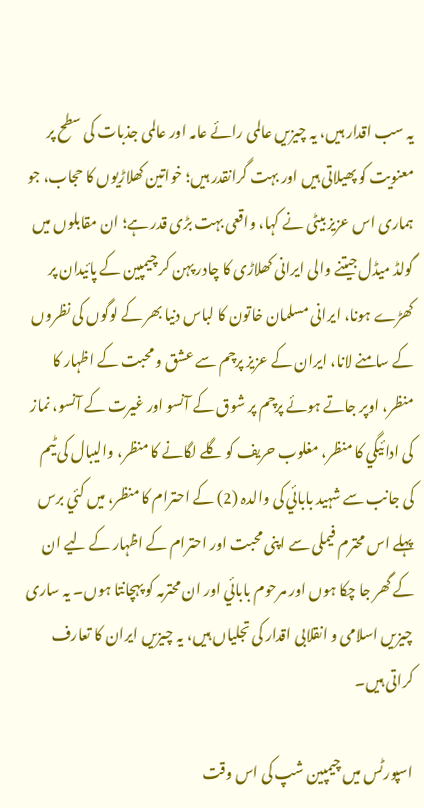یہ سب اقدار ہیں، یہ چیزیں عالمی رائے عامہ اور عالمی جذبات کی سطح پر معنویت کو پھیلاتی ہیں اور بہت گرانقدر ہیں؛ خواتین کھلاڑیوں کا حجاب، جو ہماری اس عزیز بیٹی نے کہا، واقعی بہت بڑی قدر ہے؛ ان مقابلوں میں گولڈ میڈل جیتنے والی ایرانی کھلاڑی کا چادر پہن کر چیمپین کے پائيدان پر کھڑے ہونا، ایرانی مسلمان خاتون کا لباس دنیا بھر کے لوگوں کی نظروں کے سامنے لانا، ایران کے عزیز پرچم سے عشق و محبت کے اظہار کا منظر، اوپر جاتے ہوئے پرچم پر شوق کے آنسو اور غیرت کے آنسو، نماز کی ادائیگي کا منظر، مغلوب حریف کو گلے لگانے کا منظر، والیبال کی ٹیم کی جانب سے شہید بابائي کی والدہ (2) کے احترام کا منظر، میں کئي برس پہلے اس محترم فیملی سے اپنی محبت اور احترام کے اظہار کے لیے ان کے گھر جا چکا ہوں اور مرحوم بابائي اور ان محترمہ کو پہچانتا ہوں۔ یہ ساری  چیزیں اسلامی و انقلابی اقدار کی تجلیاں ہیں، یہ چیزیں ایران کا تعارف کراتی ہیں۔

اسپورٹس میں چیمپین شپ کی اس وقت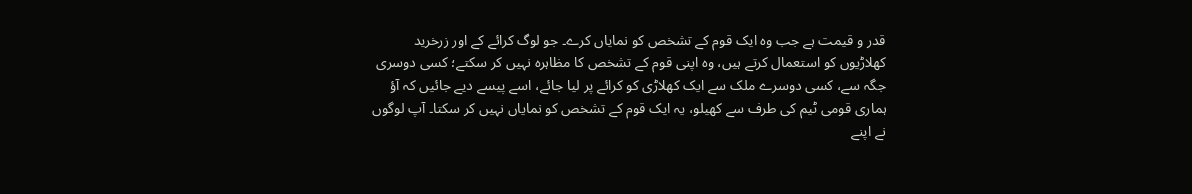قدر و قیمت ہے جب وہ ایک قوم کے تشخص کو نمایاں کرے۔ جو لوگ کرائے کے اور زرخرید کھلاڑیوں کو استعمال کرتے ہیں، وہ اپنی قوم کے تشخص کا مظاہرہ نہیں کر سکتے؛ کسی دوسری جگہ سے، کسی دوسرے ملک سے ایک کھلاڑی کو کرائے پر لیا جائے، اسے پیسے دیے جائيں کہ آؤ ہماری قومی ٹیم کی طرف سے کھیلو، یہ ایک قوم کے تشخص کو نمایاں نہیں کر سکتا۔ آپ لوگوں نے اپنے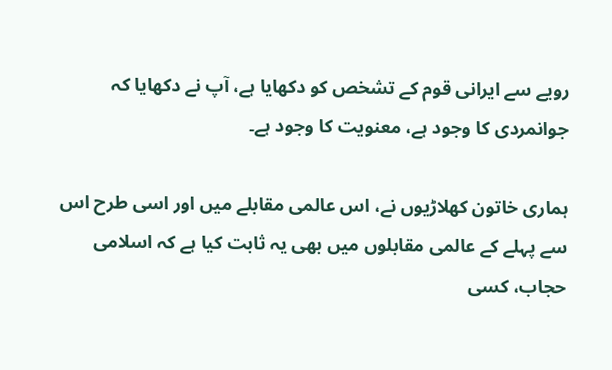رویے سے ایرانی قوم کے تشخص کو دکھایا ہے، آپ نے دکھایا کہ جوانمردی کا وجود ہے، معنویت کا وجود ہے۔

ہماری خاتون کھلاڑیوں نے، اس عالمی مقابلے میں اور اسی طرح اس سے پہلے کے عالمی مقابلوں میں بھی یہ ثابت کیا ہے کہ اسلامی حجاب، کسی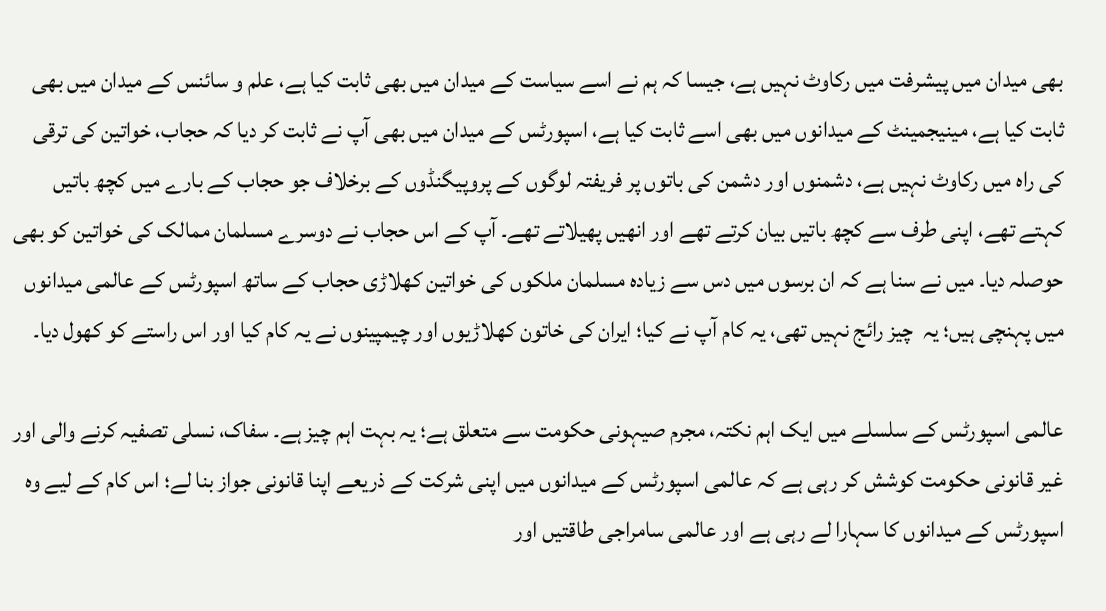بھی میدان میں پیشرفت میں رکاوٹ نہیں ہے، جیسا کہ ہم نے اسے سیاست کے میدان میں بھی ثابت کیا ہے، علم و سائنس کے میدان میں بھی ثابت کیا ہے، مینیجمینٹ کے میدانوں میں بھی اسے ثابت کیا ہے، اسپورٹس کے میدان میں بھی آپ نے ثابت کر دیا کہ حجاب، خواتین کی ترقی کی راہ میں رکاوٹ نہیں ہے، دشمنوں اور دشمن کی باتوں پر فریفتہ لوگوں کے پروپیگنڈوں کے برخلاف جو حجاب کے بارے میں کچھ باتیں کہتے تھے، اپنی طرف سے کچھ باتیں بیان کرتے تھے اور انھیں پھیلاتے تھے۔ آپ کے اس حجاب نے دوسرے مسلمان ممالک کی خواتین کو بھی حوصلہ دیا۔ میں نے سنا ہے کہ ان برسوں میں دس سے زیادہ مسلمان ملکوں کی خواتین کھلاڑی حجاب کے ساتھ اسپورٹس کے عالمی میدانوں میں پہنچی ہیں؛ یہ  چیز رائج نہیں تھی، یہ کام آپ نے کیا؛ ایران کی خاتون کھلاڑیوں اور چیمپینوں نے یہ کام کیا اور اس راستے کو کھول دیا۔

عالمی اسپورٹس کے سلسلے میں ایک اہم نکتہ، مجرم صیہونی حکومت سے متعلق ہے؛ یہ بہت اہم چیز ہے۔ سفاک، نسلی تصفیہ کرنے والی اور غیر قانونی حکومت کوشش کر رہی ہے کہ عالمی اسپورٹس کے میدانوں میں اپنی شرکت کے ذریعے اپنا قانونی جواز بنا لے؛ اس کام کے لیے وہ اسپورٹس کے میدانوں کا سہارا لے رہی ہے اور عالمی سامراجی طاقتیں اور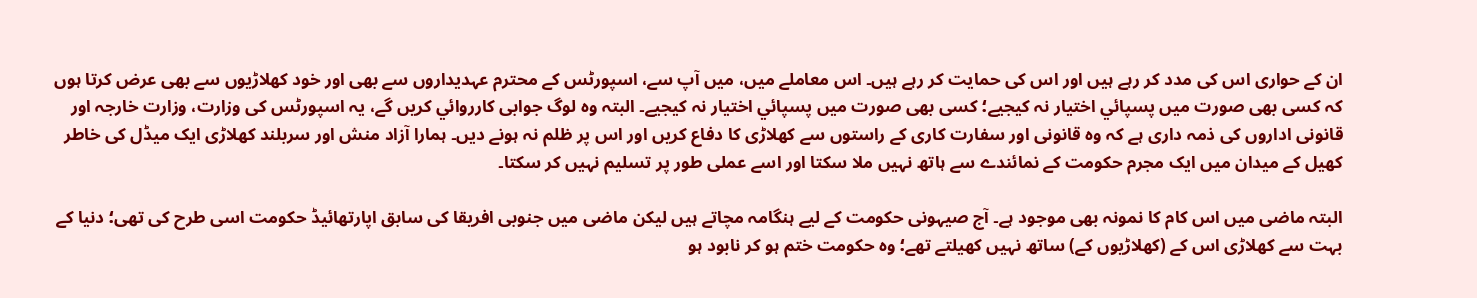ان کے حواری اس کی مدد کر رہے ہیں اور اس کی حمایت کر رہے ہیں۔ اس معاملے میں، میں آپ سے، اسپورٹس کے محترم عہدیداروں سے بھی اور خود کھلاڑیوں سے بھی عرض کرتا ہوں کہ کسی بھی صورت میں پسپائي اختیار نہ کیجیے؛ کسی بھی صورت میں پسپائي اختیار نہ کیجیے۔ البتہ وہ لوگ جوابی کارروائي کریں گے، یہ اسپورٹس کی وزارت، وزارت خارجہ اور قانونی اداروں کی ذمہ داری ہے کہ وہ قانونی اور سفارت کاری کے راستوں سے کھلاڑی کا دفاع کریں اور اس پر ظلم نہ ہونے دیں۔ ہمارا آزاد منش اور سربلند کھلاڑی ایک میڈل کی خاطر کھیل کے میدان میں ایک مجرم حکومت کے نمائندے سے ہاتھ نہیں ملا سکتا اور اسے عملی طور پر تسلیم نہیں کر سکتا۔

البتہ ماضی میں اس کام کا نمونہ بھی موجود ہے۔ آج صیہونی حکومت کے لیے ہنگامہ مچاتے ہیں لیکن ماضی میں جنوبی افریقا کی سابق اپارتھائیڈ حکومت اسی طرح کی تھی؛ دنیا کے بہت سے کھلاڑی اس کے (کھلاڑیوں کے) ساتھ نہیں کھیلتے تھے؛ وہ حکومت ختم ہو کر نابود ہو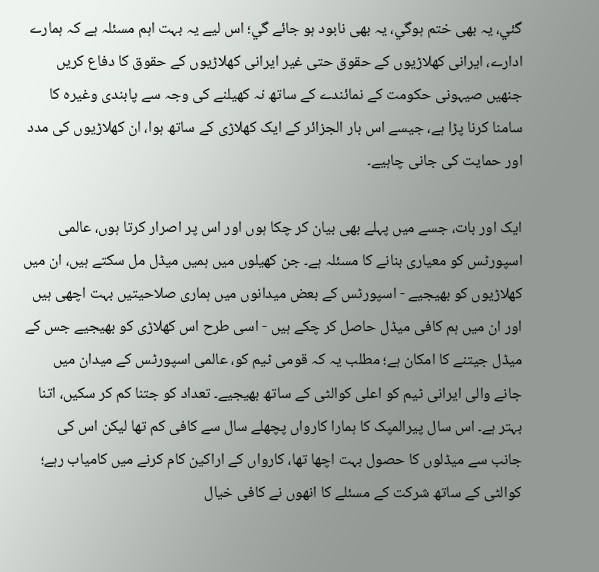گئي، یہ بھی ختم ہوگي، یہ بھی نابود ہو جائے گي؛ اس لیے یہ بہت اہم مسئلہ ہے کہ ہمارے ادارے، ایرانی کھلاڑیوں کے حقوق حتی غیر ایرانی کھلاڑیوں کے حقوق کا دفاع کریں جنھیں صیہونی حکومت کے نمائندے کے ساتھ نہ کھیلنے کی وجہ سے پابندی وغیرہ کا سامنا کرنا پڑا ہے، جیسے اس بار الجزائر کے ایک کھلاڑی کے ساتھ ہوا، ان کھلاڑیوں کی مدد اور حمایت کی جانی چاہیے۔

ایک اور بات، جسے میں پہلے بھی بیان کر چکا ہوں اور اس پر اصرار کرتا ہوں، عالمی اسپورٹس کو معیاری بنانے کا مسئلہ ہے۔ جن کھیلوں میں ہمیں میڈل مل سکتے ہیں، ان میں کھلاڑیوں کو بھیجیے - اسپورٹس کے بعض میدانوں میں ہماری صلاحیتیں بہت اچھی ہیں اور ان میں ہم کافی میڈل حاصل کر چکے ہیں - اسی طرح اس کھلاڑی کو بھیجیے جس کے میڈل جیتنے کا امکان ہے؛ مطلب یہ کہ قومی ٹیم کو، عالمی اسپورٹس کے میدان میں جانے والی ایرانی ٹیم کو اعلی کوالٹی کے ساتھ بھیجیے۔ تعداد کو جتنا کم کر سکیں، اتنا بہتر ہے۔ اس سال پیرالمپک کا ہمارا کارواں پچھلے سال سے کافی کم تھا لیکن اس کی جانب سے میڈلوں کا حصول بہت اچھا تھا، کارواں کے اراکین کام کرنے میں کامیاب رہے؛ کوالٹی کے ساتھ شرکت کے مسئلے کا انھوں نے کافی خیال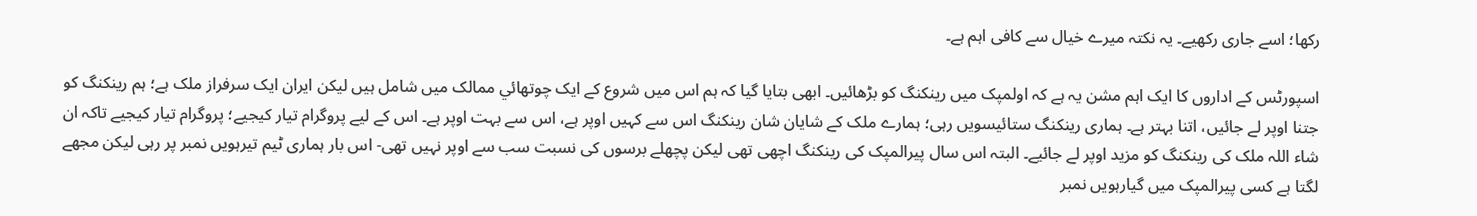رکھا؛ اسے جاری رکھیے۔ یہ نکتہ میرے خیال سے کافی اہم ہے۔

اسپورٹس کے اداروں کا ایک اہم مشن یہ ہے کہ اولمپک میں رینکنگ کو بڑھائيں۔ ابھی بتایا گيا کہ ہم اس میں شروع کے ایک چوتھائي ممالک میں شامل ہیں لیکن ایران ایک سرفراز ملک ہے؛ ہم رینکنگ کو جتنا اوپر لے جائيں، اتنا بہتر ہے۔ ہماری رینکنگ ستائيسویں رہی؛ ہمارے ملک کے شایان شان رینکنگ اس سے کہیں اوپر ہے، اس سے بہت اوپر ہے۔ اس کے لیے پروگرام تیار کیجیے؛ پروگرام تیار کیجیے تاکہ ان شاء اللہ ملک کی رینکنگ کو مزید اوپر لے جائيے۔ البتہ اس سال پیرالمپک کی رینکنگ اچھی تھی لیکن پچھلے برسوں کی نسبت سب سے اوپر نہیں تھی- اس بار ہماری ٹیم تیرہویں نمبر پر رہی لیکن مجھے لگتا ہے کسی پیرالمپک میں گيارہویں نمبر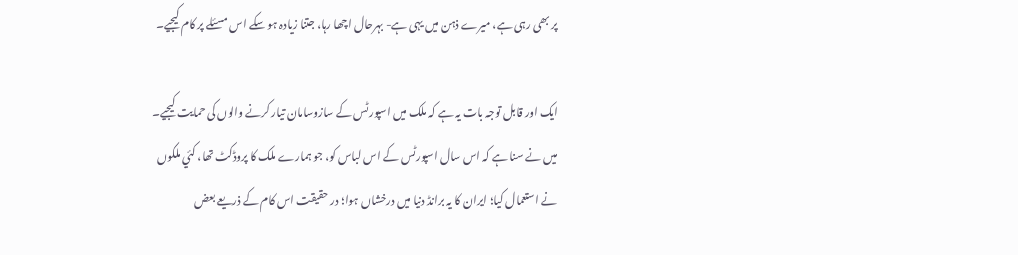پر بھی رہی ہے، میرے ذہن میں یہی ہے- بہرحال اچھا رہا، جتنا زیادہ ہو سکے اس مسئلے پر کام کیجیے۔

ایک اور قابل توجہ بات یہ ہے کہ ملک میں اسپورٹس کے سازوسامان تیار کرنے والوں کی حمایت کیجیے۔ میں نے سنا ہے کہ اس سال اسپورٹس کے اس لباس کو، جو ہمارے ملک کا پروڈکٹ تھا، کئي ملکوں نے استعمال کیا؛ ایران کا یہ برانڈ دنیا میں درخشاں ہوا؛ در حقیقت اس کام کے ذریعے بعض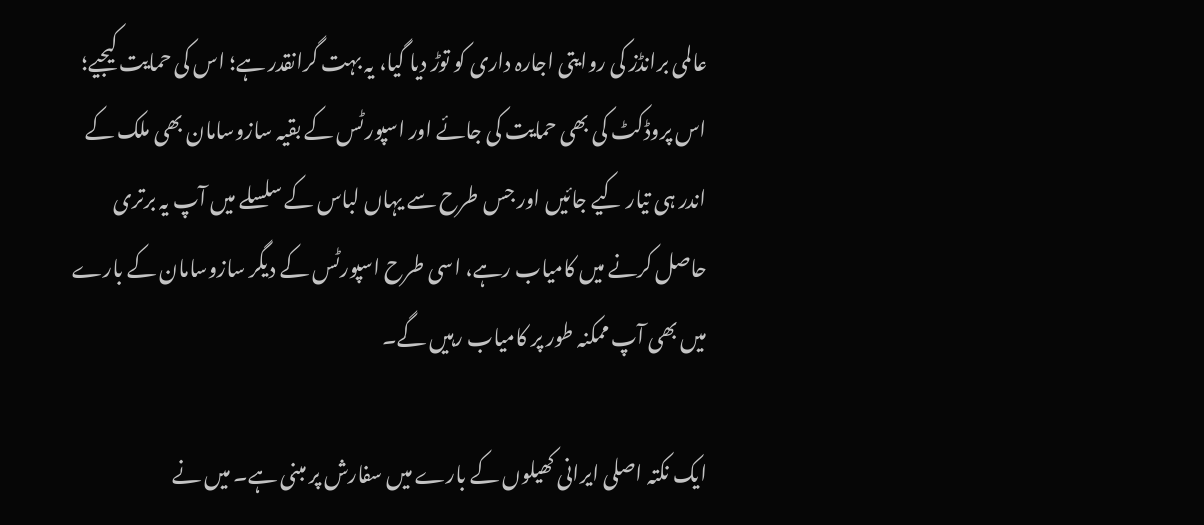عالمی برانڈز کی روایتی اجارہ داری کو توڑ دیا گيا، یہ بہت گرانقدر ہے؛ اس کی حمایت کیجیے؛ اس پروڈکٹ کی بھی حمایت کی جائے اور اسپورٹس کے بقیہ سازوسامان بھی ملک کے اندر ہی تیار کیے جائيں اور جس طرح سے یہاں لباس کے سلسلے میں آپ یہ برتری حاصل کرنے میں کامیاب رہے، اسی طرح اسپورٹس کے دیگر سازوسامان کے بارے میں بھی آپ ممکنہ طور پر کامیاب رہیں گے۔

ایک نکتہ اصلی ایرانی کھیلوں کے بارے میں سفارش پر مبنی ہے۔ میں نے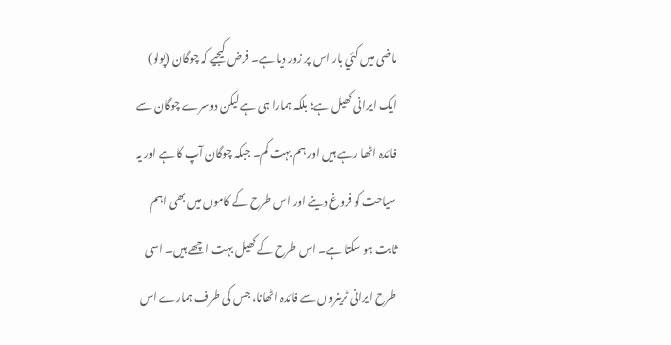ماضی میں کئي بار اس پر زور دیا ہے۔ فرض کیجیے کہ چوگان (پولو) ایک ایرانی کھیل ہے؛ بلکہ ہمارا ہی ہے لیکن دوسرے چوگان سے فائدہ اٹھا رہے ہیں اور ہم بہت کم۔ جبکہ چوگان آپ کا ہے اور یہ سیاحت کو فروغ دینے اور اس طرح کے کاموں میں بھی اہم ثابت ہو سکتا ہے۔ اس طرح کے کھیل بہت اچھے ہیں۔ اسی طرح ایرانی ٹرینروں سے فائدہ اٹھانا، جس کی طرف ہمارے اس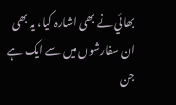بھائي نے بھی اشارہ کیا، یہ بھی ان سفارشوں میں سے ایک ہے جن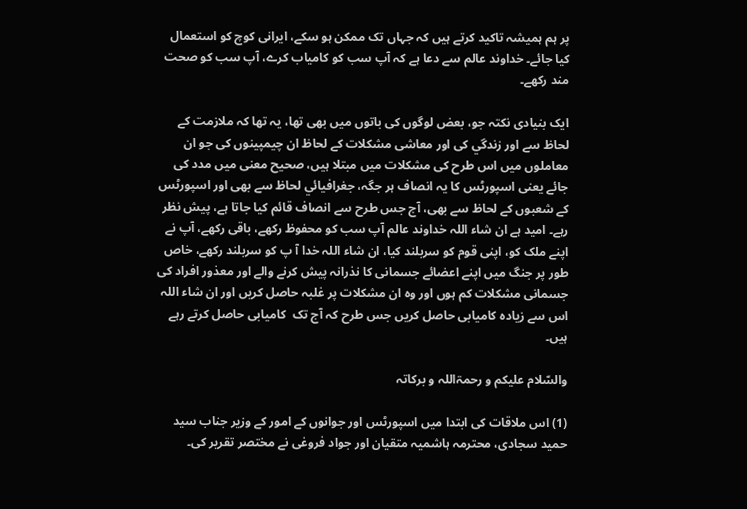پر ہم ہمیشہ تاکید کرتے ہیں کہ جہاں تک ممکن ہو سکے، ایرانی کوچ کو استعمال کیا جائے۔ خداوند عالم سے دعا ہے کہ آپ سب کو کامیاب کرے، آپ سب کو صحت مند رکھے۔

ایک بنیادی نکتہ جو، بعض لوگوں کی باتوں میں بھی تھا، یہ تھا کہ ملازمت کے لحاظ سے اور زندگي کی اور معاشی مشکلات کے لحاظ ان چیمپینوں کی جو ان معاملوں میں اس طرح کی مشکلات میں مبتلا ہیں، صحیح معنی میں مدد کی جائے یعنی اسپورٹس کا یہ انصاف ہر جگہ، جغرافیائي لحاظ سے بھی اور اسپورٹس کے شعبوں کے لحاظ سے بھی، آج جس طرح سے انصاف قائم کیا جاتا ہے، پیش نظر رہے۔ امید ہے ان شاء اللہ خداوند عالم آپ سب کو محفوظ رکھے، باقی رکھے، آپ نے اپنے ملک کو، اپنی قوم کو سربلند کیا، ان شاء اللہ خدا آ پ کو سربلند رکھے، خاص طور پر جنگ میں اپنے اعضائے جسمانی کا نذرانہ پیش کرنے والے اور معذور افراد کی جسمانی مشکلات کم ہوں اور وہ ان مشکلات پر غلبہ حاصل کریں اور ان شاء اللہ اس سے زیادہ کامیابی حاصل کریں جس طرح کہ آج تک  کامیابی حاصل کرتے رہے ہیں۔

والسّلام علیکم و رحمۃ‌اللہ و برکاتہ

(1) اس ملاقات کی ابتدا میں اسپورٹس اور جوانوں کے امور کے وزیر جناب سید حمید سجادی، محترمہ ہاشمیہ متقیان اور جواد فروغی نے مختصر تقریر کی۔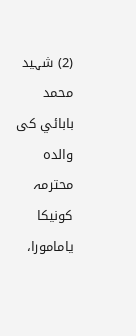(2) شہید محمد بابائي کی والدہ محترمہ کونیکا یامامورا،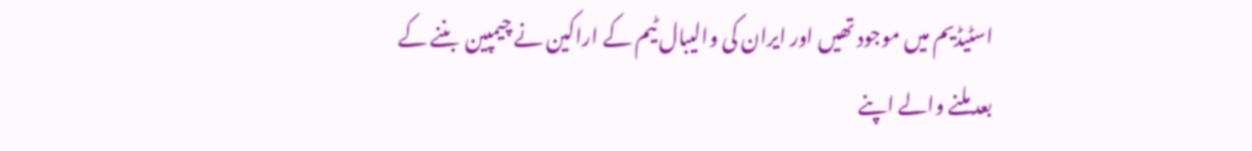اسٹیڈیم میں موجود تھیں اور ایران کی والیبال ٹیم کے اراکین نے چیمپین  بننے کے بعد ملنے والے اپنے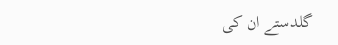گلدستے ان کی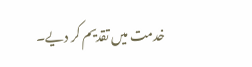خدمت میں تقدیم کر دیے۔